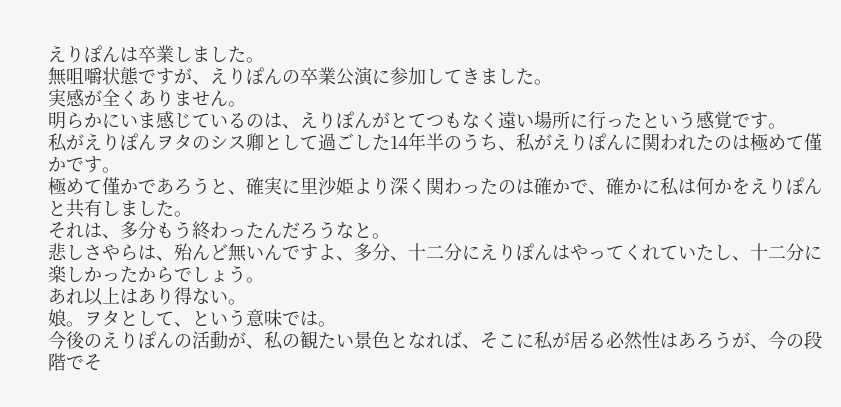えりぽんは卒業しました。
無咀嚼状態ですが、えりぽんの卒業公演に参加してきました。
実感が全くありません。
明らかにいま感じているのは、えりぽんがとてつもなく遠い場所に行ったという感覚です。
私がえりぽんヲタのシス卿として過ごした14年半のうち、私がえりぽんに関われたのは極めて僅かです。
極めて僅かであろうと、確実に里沙姫より深く関わったのは確かで、確かに私は何かをえりぽんと共有しました。
それは、多分もう終わったんだろうなと。
悲しさやらは、殆んど無いんですよ、多分、十二分にえりぽんはやってくれていたし、十二分に楽しかったからでしょう。
あれ以上はあり得ない。
娘。ヲタとして、という意味では。
今後のえりぽんの活動が、私の観たい景色となれば、そこに私が居る必然性はあろうが、今の段階でそ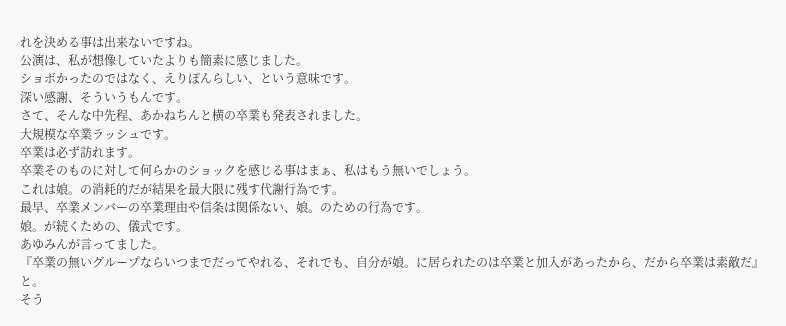れを決める事は出来ないですね。
公演は、私が想像していたよりも簡素に感じました。
ショボかったのではなく、えりぽんらしい、という意味です。
深い感謝、そういうもんです。
さて、そんな中先程、あかねちんと横の卒業も発表されました。
大規模な卒業ラッシュです。
卒業は必ず訪れます。
卒業そのものに対して何らかのショックを感じる事はまぁ、私はもう無いでしょう。
これは娘。の消耗的だが結果を最大限に残す代謝行為です。
最早、卒業メンバーの卒業理由や信条は関係ない、娘。のための行為です。
娘。が続くための、儀式です。
あゆみんが言ってました。
『卒業の無いグループならいつまでだってやれる、それでも、自分が娘。に居られたのは卒業と加入があったから、だから卒業は素敵だ』と。
そう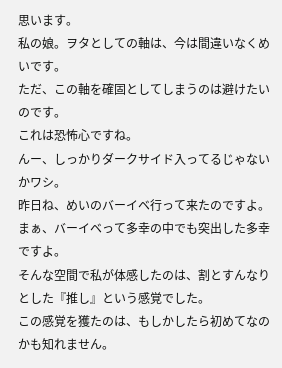思います。
私の娘。ヲタとしての軸は、今は間違いなくめいです。
ただ、この軸を確固としてしまうのは避けたいのです。
これは恐怖心ですね。
んー、しっかりダークサイド入ってるじゃないかワシ。
昨日ね、めいのバーイベ行って来たのですよ。
まぁ、バーイベって多幸の中でも突出した多幸ですよ。
そんな空間で私が体感したのは、割とすんなりとした『推し』という感覚でした。
この感覚を獲たのは、もしかしたら初めてなのかも知れません。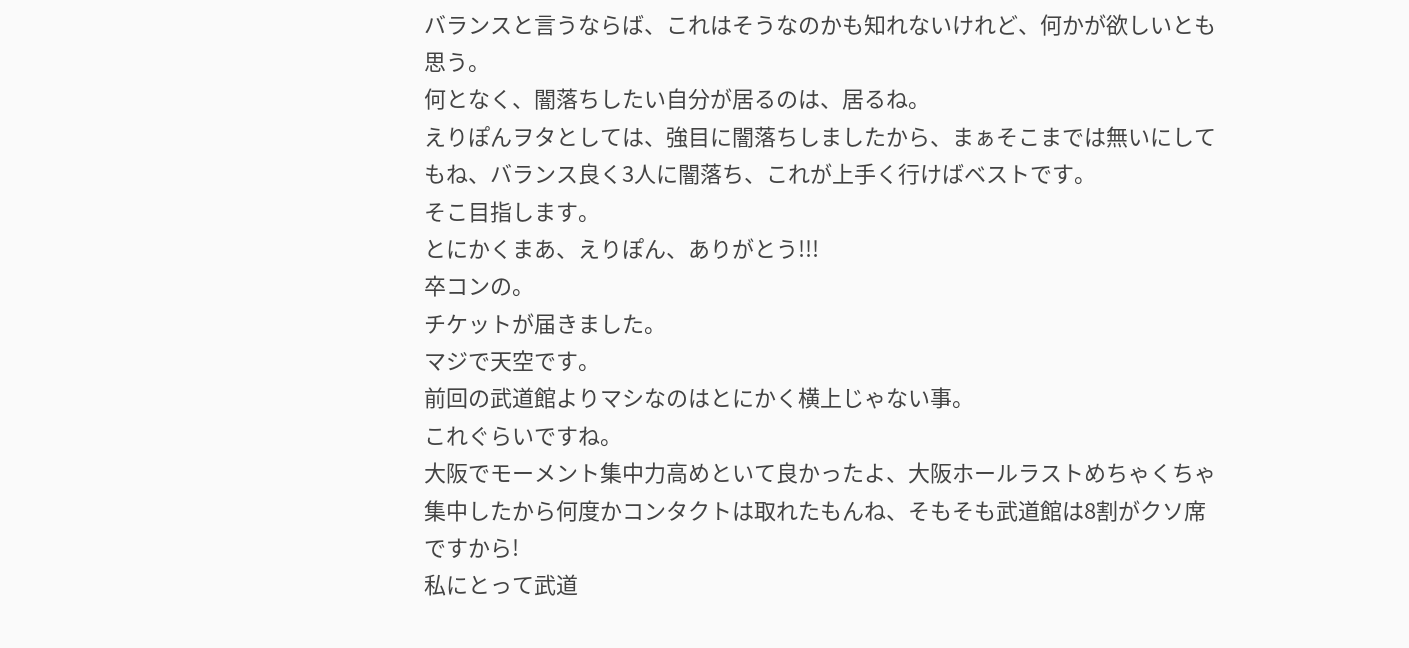バランスと言うならば、これはそうなのかも知れないけれど、何かが欲しいとも思う。
何となく、闇落ちしたい自分が居るのは、居るね。
えりぽんヲタとしては、強目に闇落ちしましたから、まぁそこまでは無いにしてもね、バランス良く3人に闇落ち、これが上手く行けばベストです。
そこ目指します。
とにかくまあ、えりぽん、ありがとう!!!
卒コンの。
チケットが届きました。
マジで天空です。
前回の武道館よりマシなのはとにかく横上じゃない事。
これぐらいですね。
大阪でモーメント集中力高めといて良かったよ、大阪ホールラストめちゃくちゃ集中したから何度かコンタクトは取れたもんね、そもそも武道館は8割がクソ席ですから!
私にとって武道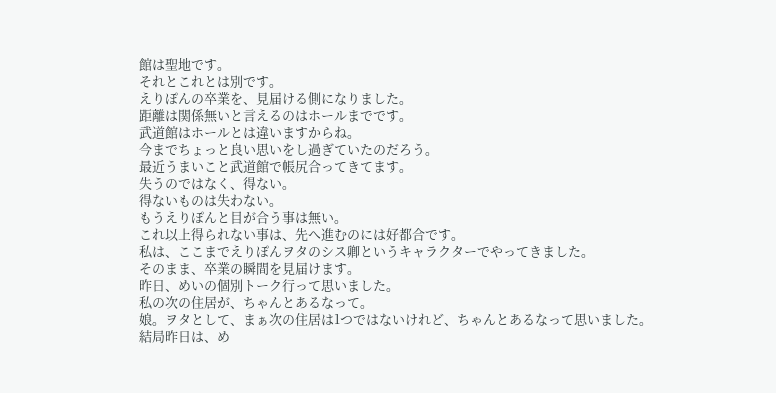館は聖地です。
それとこれとは別です。
えりぽんの卒業を、見届ける側になりました。
距離は関係無いと言えるのはホールまでです。
武道館はホールとは違いますからね。
今までちょっと良い思いをし過ぎていたのだろう。
最近うまいこと武道館で帳尻合ってきてます。
失うのではなく、得ない。
得ないものは失わない。
もうえりぽんと目が合う事は無い。
これ以上得られない事は、先へ進むのには好都合です。
私は、ここまでえりぽんヲタのシス卿というキャラクターでやってきました。
そのまま、卒業の瞬間を見届けます。
昨日、めいの個別トーク行って思いました。
私の次の住居が、ちゃんとあるなって。
娘。ヲタとして、まぁ次の住居は1つではないけれど、ちゃんとあるなって思いました。
結局昨日は、め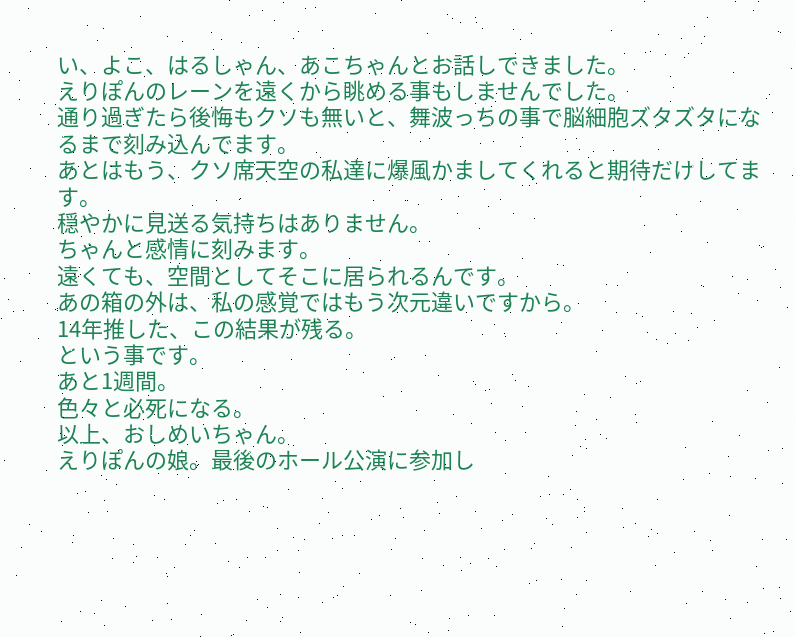い、よこ、はるしゃん、あこちゃんとお話しできました。
えりぽんのレーンを遠くから眺める事もしませんでした。
通り過ぎたら後悔もクソも無いと、舞波っちの事で脳細胞ズタズタになるまで刻み込んでます。
あとはもう、クソ席天空の私達に爆風かましてくれると期待だけしてます。
穏やかに見送る気持ちはありません。
ちゃんと感情に刻みます。
遠くても、空間としてそこに居られるんです。
あの箱の外は、私の感覚ではもう次元違いですから。
14年推した、この結果が残る。
という事です。
あと1週間。
色々と必死になる。
以上、おしめいちゃん。
えりぽんの娘。最後のホール公演に参加し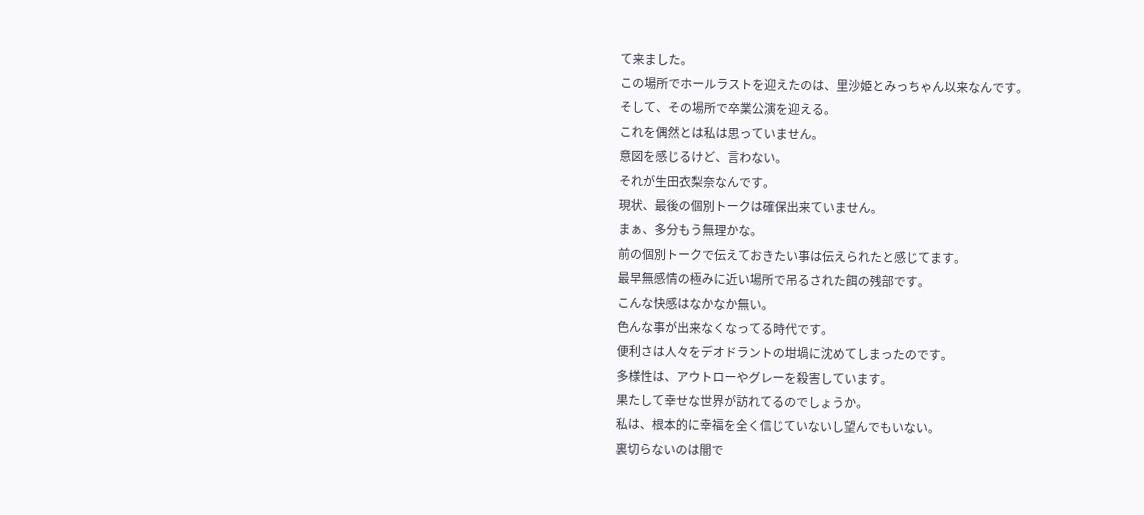て来ました。
この場所でホールラストを迎えたのは、里沙姫とみっちゃん以来なんです。
そして、その場所で卒業公演を迎える。
これを偶然とは私は思っていません。
意図を感じるけど、言わない。
それが生田衣梨奈なんです。
現状、最後の個別トークは確保出来ていません。
まぁ、多分もう無理かな。
前の個別トークで伝えておきたい事は伝えられたと感じてます。
最早無感情の極みに近い場所で吊るされた餌の残部です。
こんな快感はなかなか無い。
色んな事が出来なくなってる時代です。
便利さは人々をデオドラントの坩堝に沈めてしまったのです。
多様性は、アウトローやグレーを殺害しています。
果たして幸せな世界が訪れてるのでしょうか。
私は、根本的に幸福を全く信じていないし望んでもいない。
裏切らないのは闇で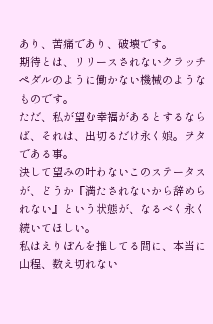あり、苦痛であり、破壊です。
期待とは、リリースされないクラッチペダルのように働かない機械のようなものです。
ただ、私が望む幸福があるとするならば、それは、出切るだけ永く娘。ヲタである事。
決して望みの叶わないこのステータスが、どうか『満たされないから辞められない』という状態が、なるべく永く続いてほしい。
私はえりぽんを推してる間に、本当に山程、数え切れない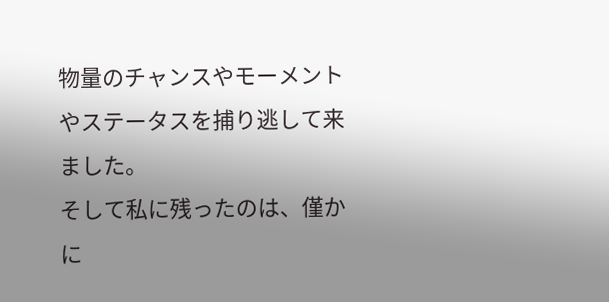物量のチャンスやモーメントやステータスを捕り逃して来ました。
そして私に残ったのは、僅かに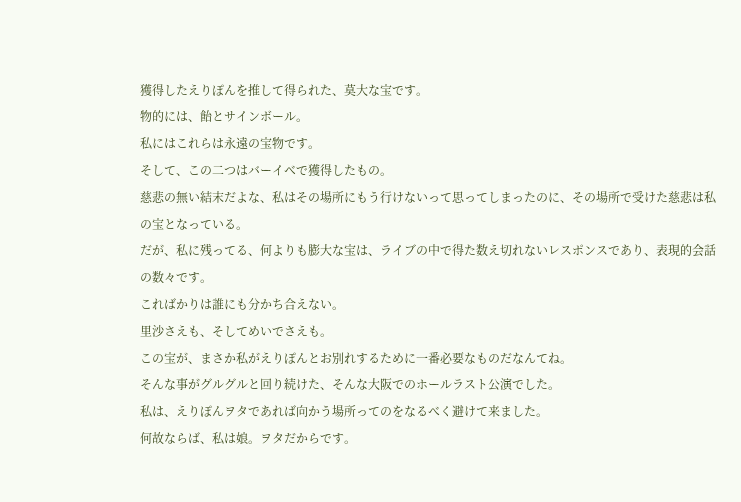獲得したえりぽんを推して得られた、莫大な宝です。
物的には、飴とサインボール。
私にはこれらは永遠の宝物です。
そして、この二つはバーイベで獲得したもの。
慈悲の無い結末だよな、私はその場所にもう行けないって思ってしまったのに、その場所で受けた慈悲は私の宝となっている。
だが、私に残ってる、何よりも膨大な宝は、ライブの中で得た数え切れないレスポンスであり、表現的会話の数々です。
こればかりは誰にも分かち合えない。
里沙さえも、そしてめいでさえも。
この宝が、まさか私がえりぽんとお別れするために一番必要なものだなんてね。
そんな事がグルグルと回り続けた、そんな大阪でのホールラスト公演でした。
私は、えりぽんヲタであれば向かう場所ってのをなるべく避けて来ました。
何故ならば、私は娘。ヲタだからです。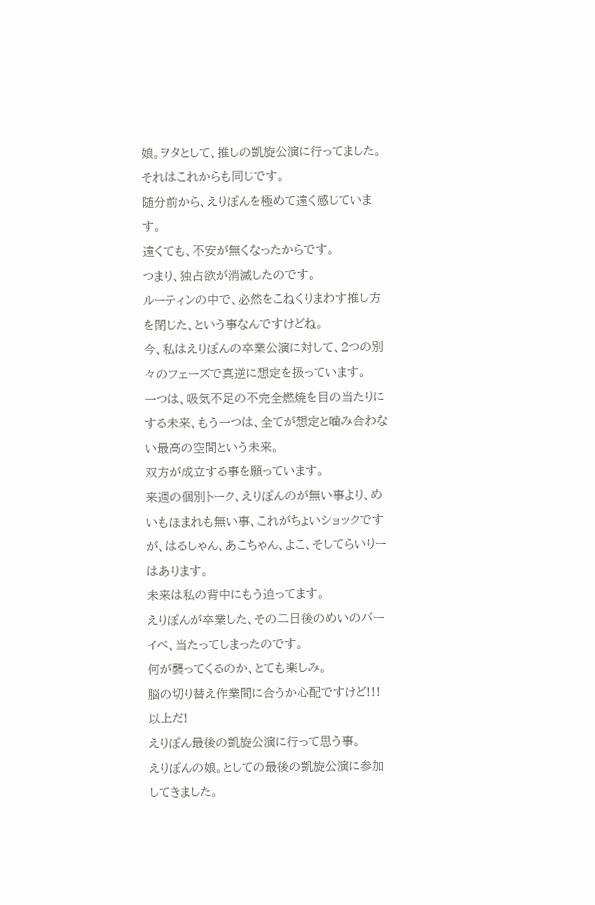娘。ヲタとして、推しの凱旋公演に行ってました。
それはこれからも同じです。
随分前から、えりぽんを極めて遠く感じています。
遠くても、不安が無くなったからです。
つまり、独占欲が消滅したのです。
ルーティンの中で、必然をこねくりまわす推し方を閉じた、という事なんですけどね。
今、私はえりぽんの卒業公演に対して、2つの別々のフェーズで真逆に想定を扱っています。
一つは、吸気不足の不完全燃焼を目の当たりにする未来、もう一つは、全てが想定と噛み合わない最高の空間という未来。
双方が成立する事を願っています。
来週の個別トーク、えりぽんのが無い事より、めいもほまれも無い事、これがちょいショックですが、はるしゃん、あこちゃん、よこ、そしてらいりーはあります。
未来は私の背中にもう迫ってます。
えりぽんが卒業した、その二日後のめいのバーイベ、当たってしまったのです。
何が襲ってくるのか、とても楽しみ。
脳の切り替え作業間に合うか心配ですけど!!!
以上だ!
えりぽん最後の凱旋公演に行って思う事。
えりぽんの娘。としての最後の凱旋公演に参加してきました。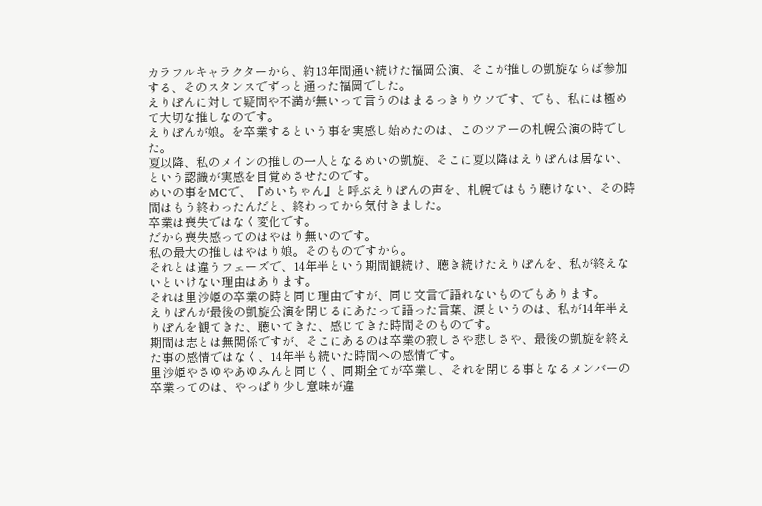カラフルキャラクターから、約13年間通い続けた福岡公演、そこが推しの凱旋ならば参加する、そのスタンスでずっと通った福岡でした。
えりぽんに対して疑問や不満が無いって言うのはまるっきりウソです、でも、私には極めて大切な推しなのです。
えりぽんが娘。を卒業するという事を実感し始めたのは、このツアーの札幌公演の時でした。
夏以降、私のメインの推しの一人となるめいの凱旋、そこに夏以降はえりぽんは居ない、という認識が実感を目覚めさせたのです。
めいの事をMCで、『めいちゃん』と呼ぶえりぽんの声を、札幌ではもう聴けない、その時間はもう終わったんだと、終わってから気付きました。
卒業は喪失ではなく変化です。
だから喪失感ってのはやはり無いのです。
私の最大の推しはやはり娘。そのものですから。
それとは違うフェーズで、14年半という期間観続け、聴き続けたえりぽんを、私が終えないといけない理由はあります。
それは里沙姫の卒業の時と同じ理由ですが、同じ文言で語れないものでもあります。
えりぽんが最後の凱旋公演を閉じるにあたって語った言葉、涙というのは、私が14年半えりぽんを観てきた、聴いてきた、感じてきた時間そのものです。
期間は志とは無関係ですが、そこにあるのは卒業の寂しさや悲しさや、最後の凱旋を終えた事の感情ではなく、14年半も続いた時間への感情です。
里沙姫やさゆやあゆみんと同じく、同期全てが卒業し、それを閉じる事となるメンバーの卒業ってのは、やっぱり少し意味が違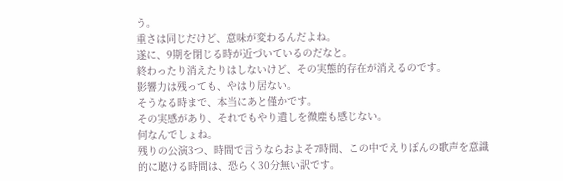う。
重さは同じだけど、意味が変わるんだよね。
遂に、9期を閉じる時が近づいているのだなと。
終わったり消えたりはしないけど、その実態的存在が消えるのです。
影響力は残っても、やはり居ない。
そうなる時まで、本当にあと僅かです。
その実感があり、それでもやり遺しを微塵も感じない。
何なんでしょね。
残りの公演3つ、時間で言うならおよそ7時間、この中でえりぽんの歌声を意識的に聴ける時間は、恐らく30分無い訳です。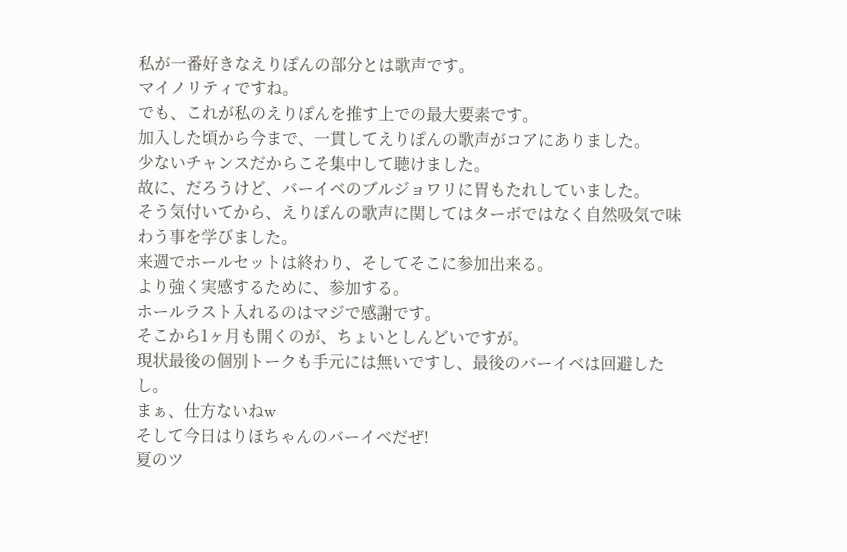私が一番好きなえりぽんの部分とは歌声です。
マイノリティですね。
でも、これが私のえりぽんを推す上での最大要素です。
加入した頃から今まで、一貫してえりぽんの歌声がコアにありました。
少ないチャンスだからこそ集中して聴けました。
故に、だろうけど、バーイベのブルジョワリに胃もたれしていました。
そう気付いてから、えりぽんの歌声に関してはターボではなく自然吸気で味わう事を学びました。
来週でホールセットは終わり、そしてそこに参加出来る。
より強く実感するために、参加する。
ホールラスト入れるのはマジで感謝です。
そこから1ヶ月も開くのが、ちょいとしんどいですが。
現状最後の個別トークも手元には無いですし、最後のバーイベは回避したし。
まぁ、仕方ないねw
そして今日はりほちゃんのバーイベだぜ!
夏のツ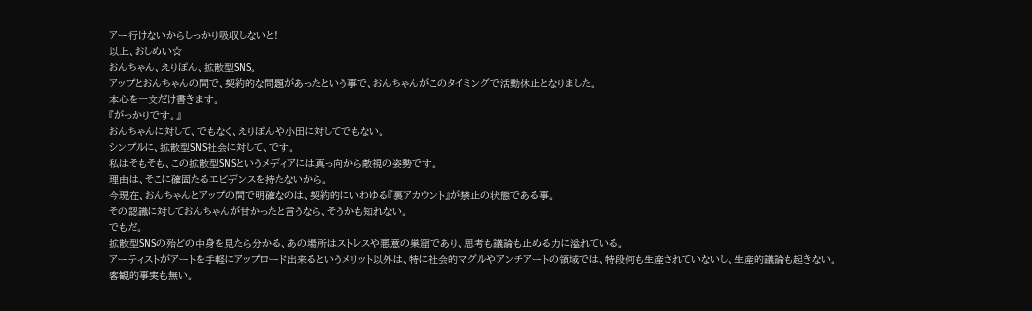アー行けないからしっかり吸収しないと!
以上、おしめい☆
おんちゃん、えりぽん、拡散型SNS。
アップとおんちゃんの間で、契約的な問題があったという事で、おんちゃんがこのタイミングで活動休止となりました。
本心を一文だけ書きます。
『がっかりです。』
おんちゃんに対して、でもなく、えりぽんや小田に対してでもない。
シンプルに、拡散型SNS社会に対して、です。
私はそもそも、この拡散型SNSというメディアには真っ向から敵視の姿勢です。
理由は、そこに確固たるエビデンスを持たないから。
今現在、おんちゃんとアップの間で明確なのは、契約的にいわゆる『裏アカウント』が禁止の状態である事。
その認識に対しておんちゃんが甘かったと言うなら、そうかも知れない。
でもだ。
拡散型SNSの殆どの中身を見たら分かる、あの場所はストレスや悪意の巣窟であり、思考も議論も止める力に溢れている。
アーティストがアートを手軽にアップロード出来るというメリット以外は、特に社会的マグルやアンチアートの領域では、特段何も生産されていないし、生産的議論も起きない。
客観的事実も無い。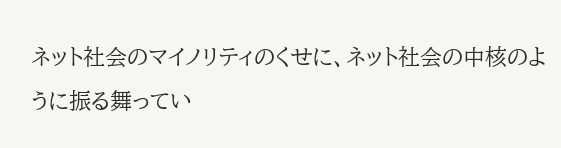ネット社会のマイノリティのくせに、ネット社会の中核のように振る舞ってい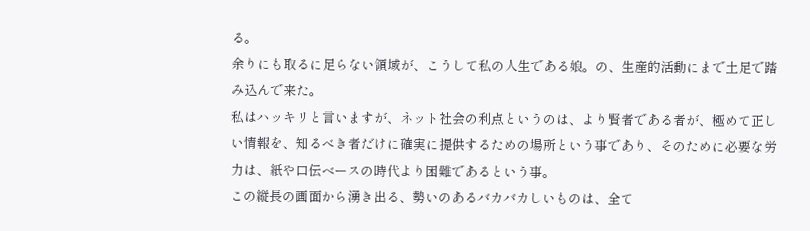る。
余りにも取るに足らない領域が、こうして私の人生である娘。の、生産的活動にまで土足で踏み込んで来た。
私はハッキリと言いますが、ネット社会の利点というのは、より賢者である者が、極めて正しい情報を、知るべき者だけに確実に提供するための場所という事であり、そのために必要な労力は、紙や口伝ベースの時代より困難であるという事。
この縦長の画面から湧き出る、勢いのあるバカバカしいものは、全て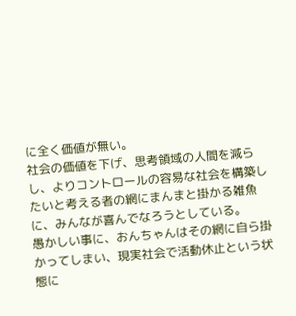に全く価値が無い。
社会の価値を下げ、思考領域の人間を減らし、よりコントロールの容易な社会を構築したいと考える者の網にまんまと掛かる雑魚に、みんなが喜んでなろうとしている。
愚かしい事に、おんちゃんはその網に自ら掛かってしまい、現実社会で活動休止という状態に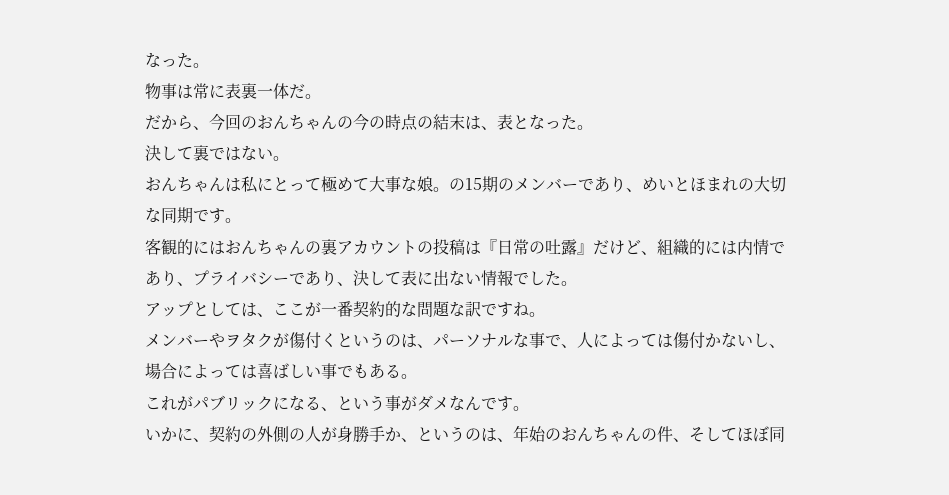なった。
物事は常に表裏一体だ。
だから、今回のおんちゃんの今の時点の結末は、表となった。
決して裏ではない。
おんちゃんは私にとって極めて大事な娘。の15期のメンバーであり、めいとほまれの大切な同期です。
客観的にはおんちゃんの裏アカウントの投稿は『日常の吐露』だけど、組織的には内情であり、プライバシーであり、決して表に出ない情報でした。
アップとしては、ここが一番契約的な問題な訳ですね。
メンバーやヲタクが傷付くというのは、パーソナルな事で、人によっては傷付かないし、場合によっては喜ばしい事でもある。
これがパブリックになる、という事がダメなんです。
いかに、契約の外側の人が身勝手か、というのは、年始のおんちゃんの件、そしてほぼ同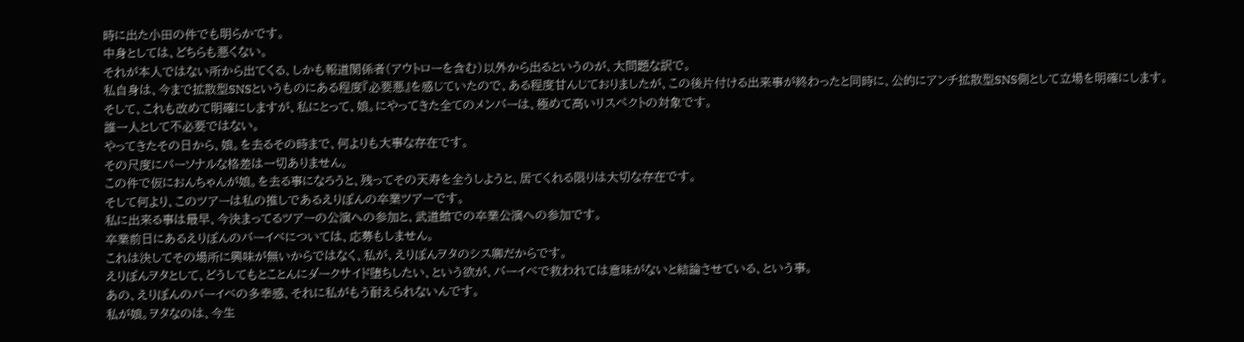時に出た小田の件でも明らかです。
中身としては、どちらも悪くない。
それが本人ではない所から出てくる、しかも報道関係者(アウトローを含む)以外から出るというのが、大問題な訳で。
私自身は、今まで拡散型SNSというものにある程度『必要悪』を感じていたので、ある程度甘んじておりましたが、この後片付ける出来事が終わったと同時に、公的にアンチ拡散型SNS側として立場を明確にします。
そして、これも改めて明確にしますが、私にとって、娘。にやってきた全てのメンバーは、極めて高いリスペクトの対象です。
誰一人として不必要ではない。
やってきたその日から、娘。を去るその時まで、何よりも大事な存在です。
その尺度にパーソナルな格差は一切ありません。
この件で仮におんちゃんが娘。を去る事になろうと、残ってその天寿を全うしようと、居てくれる限りは大切な存在です。
そして何より、このツアーは私の推しであるえりぽんの卒業ツアーです。
私に出来る事は最早、今決まってるツアーの公演への参加と、武道館での卒業公演への参加です。
卒業前日にあるえりぽんのバーイベについては、応募もしません。
これは決してその場所に興味が無いからではなく、私が、えりぽんヲタのシス卿だからです。
えりぽんヲタとして、どうしてもとことんにダークサイド堕ちしたい、という欲が、バーイベで救われては意味がないと結論させている、という事。
あの、えりぽんのバーイベの多幸感、それに私がもう耐えられないんです。
私が娘。ヲタなのは、今生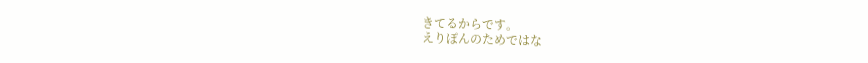きてるからです。
えりぽんのためではな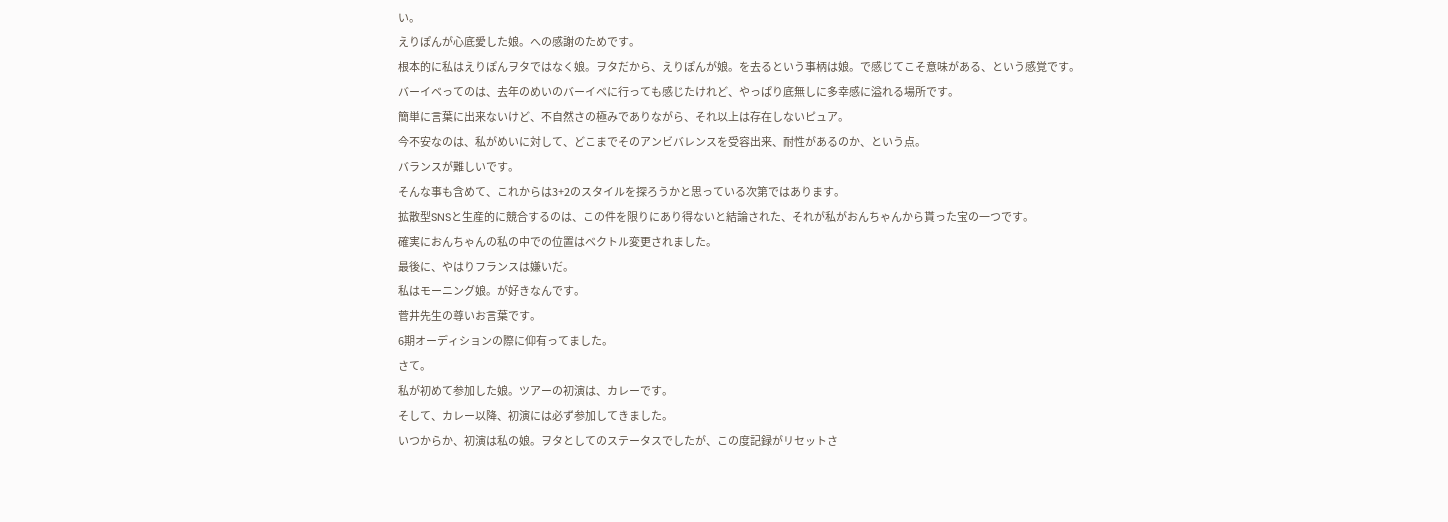い。
えりぽんが心底愛した娘。への感謝のためです。
根本的に私はえりぽんヲタではなく娘。ヲタだから、えりぽんが娘。を去るという事柄は娘。で感じてこそ意味がある、という感覚です。
バーイベってのは、去年のめいのバーイベに行っても感じたけれど、やっぱり底無しに多幸感に溢れる場所です。
簡単に言葉に出来ないけど、不自然さの極みでありながら、それ以上は存在しないピュア。
今不安なのは、私がめいに対して、どこまでそのアンビバレンスを受容出来、耐性があるのか、という点。
バランスが難しいです。
そんな事も含めて、これからは3+2のスタイルを探ろうかと思っている次第ではあります。
拡散型SNSと生産的に競合するのは、この件を限りにあり得ないと結論された、それが私がおんちゃんから貰った宝の一つです。
確実におんちゃんの私の中での位置はベクトル変更されました。
最後に、やはりフランスは嫌いだ。
私はモーニング娘。が好きなんです。
菅井先生の尊いお言葉です。
6期オーディションの際に仰有ってました。
さて。
私が初めて参加した娘。ツアーの初演は、カレーです。
そして、カレー以降、初演には必ず参加してきました。
いつからか、初演は私の娘。ヲタとしてのステータスでしたが、この度記録がリセットさ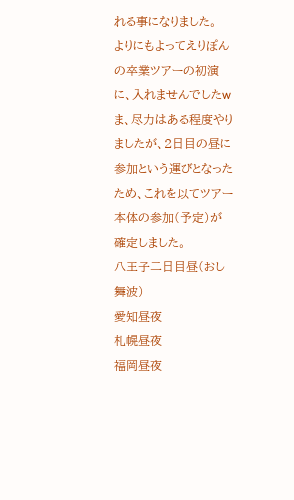れる事になりました。
よりにもよってえりぽんの卒業ツアーの初演に、入れませんでしたw
ま、尽力はある程度やりましたが、2日目の昼に参加という運びとなったため、これを以てツアー本体の参加(予定)が確定しました。
八王子二日目昼(おし舞波)
愛知昼夜
札幌昼夜
福岡昼夜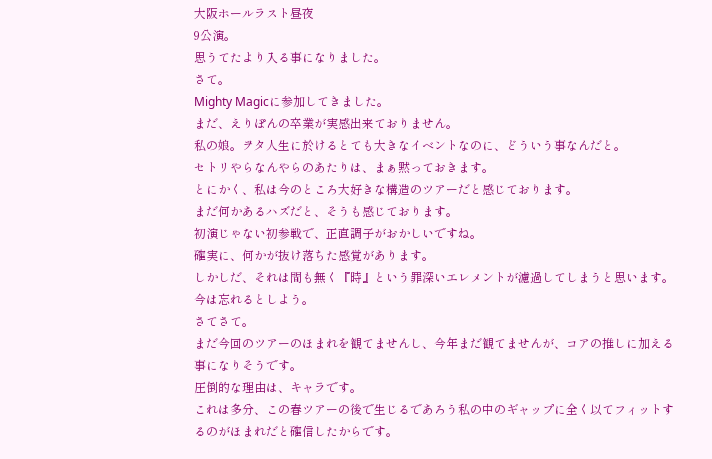大阪ホールラスト昼夜
9公演。
思うてたより入る事になりました。
さて。
Mighty Magicに参加してきました。
まだ、えりぽんの卒業が実感出来ておりません。
私の娘。ヲタ人生に於けるとても大きなイベントなのに、どういう事なんだと。
セトリやらなんやらのあたりは、まぁ黙っておきます。
とにかく、私は今のところ大好きな構造のツアーだと感じております。
まだ何かあるハズだと、そうも感じております。
初演じゃない初参戦で、正直調子がおかしいですね。
確実に、何かが抜け落ちた感覚があります。
しかしだ、それは間も無く『時』という罪深いエレメントが濾過してしまうと思います。
今は忘れるとしよう。
さてさて。
まだ今回のツアーのほまれを観てませんし、今年まだ観てませんが、コアの推しに加える事になりそうです。
圧倒的な理由は、キャラです。
これは多分、この春ツアーの後で生じるであろう私の中のギャップに全く以てフィットするのがほまれだと確信したからです。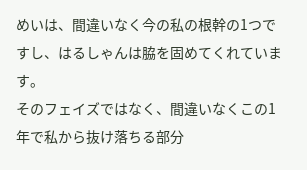めいは、間違いなく今の私の根幹の1つですし、はるしゃんは脇を固めてくれています。
そのフェイズではなく、間違いなくこの1年で私から抜け落ちる部分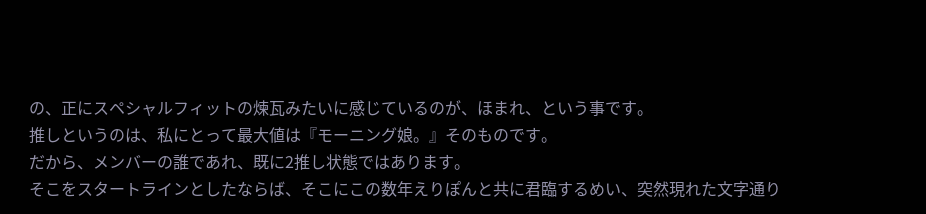の、正にスペシャルフィットの煉瓦みたいに感じているのが、ほまれ、という事です。
推しというのは、私にとって最大値は『モーニング娘。』そのものです。
だから、メンバーの誰であれ、既に2推し状態ではあります。
そこをスタートラインとしたならば、そこにこの数年えりぽんと共に君臨するめい、突然現れた文字通り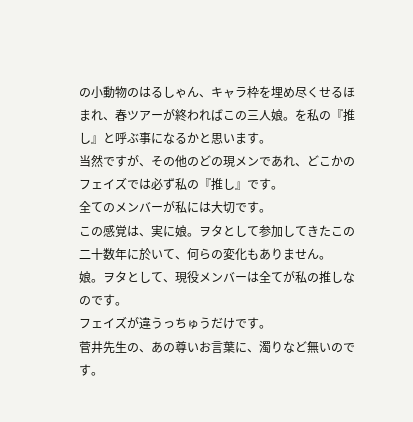の小動物のはるしゃん、キャラ枠を埋め尽くせるほまれ、春ツアーが終わればこの三人娘。を私の『推し』と呼ぶ事になるかと思います。
当然ですが、その他のどの現メンであれ、どこかのフェイズでは必ず私の『推し』です。
全てのメンバーが私には大切です。
この感覚は、実に娘。ヲタとして参加してきたこの二十数年に於いて、何らの変化もありません。
娘。ヲタとして、現役メンバーは全てが私の推しなのです。
フェイズが違うっちゅうだけです。
菅井先生の、あの尊いお言葉に、濁りなど無いのです。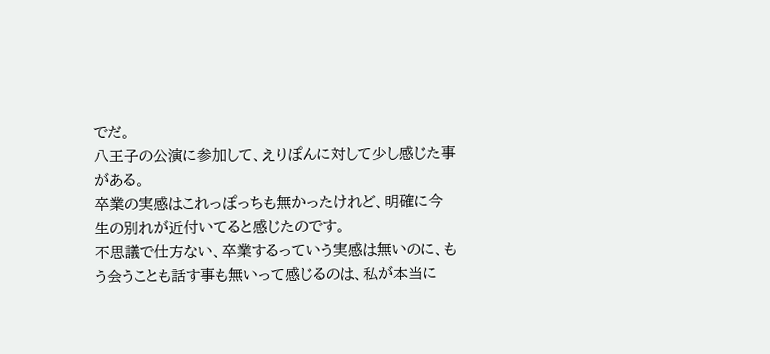でだ。
八王子の公演に参加して、えりぽんに対して少し感じた事がある。
卒業の実感はこれっぽっちも無かったけれど、明確に今生の別れが近付いてると感じたのです。
不思議で仕方ない、卒業するっていう実感は無いのに、もう会うことも話す事も無いって感じるのは、私が本当に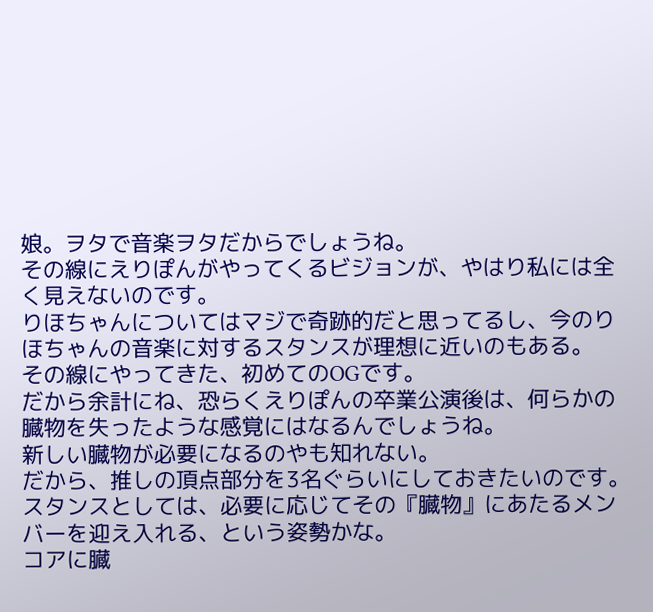娘。ヲタで音楽ヲタだからでしょうね。
その線にえりぽんがやってくるビジョンが、やはり私には全く見えないのです。
りほちゃんについてはマジで奇跡的だと思ってるし、今のりほちゃんの音楽に対するスタンスが理想に近いのもある。
その線にやってきた、初めてのOGです。
だから余計にね、恐らくえりぽんの卒業公演後は、何らかの臓物を失ったような感覚にはなるんでしょうね。
新しい臓物が必要になるのやも知れない。
だから、推しの頂点部分を3名ぐらいにしておきたいのです。
スタンスとしては、必要に応じてその『臓物』にあたるメンバーを迎え入れる、という姿勢かな。
コアに臓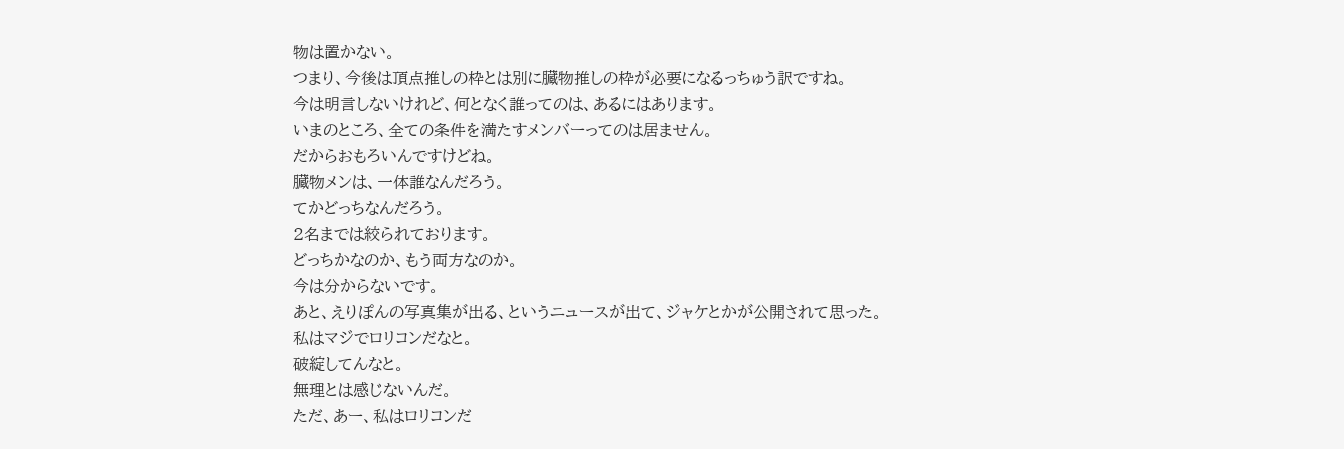物は置かない。
つまり、今後は頂点推しの枠とは別に臓物推しの枠が必要になるっちゅう訳ですね。
今は明言しないけれど、何となく誰ってのは、あるにはあります。
いまのところ、全ての条件を満たすメンバーってのは居ません。
だからおもろいんですけどね。
臓物メンは、一体誰なんだろう。
てかどっちなんだろう。
2名までは絞られております。
どっちかなのか、もう両方なのか。
今は分からないです。
あと、えりぽんの写真集が出る、というニュースが出て、ジャケとかが公開されて思った。
私はマジでロリコンだなと。
破綻してんなと。
無理とは感じないんだ。
ただ、あー、私はロリコンだ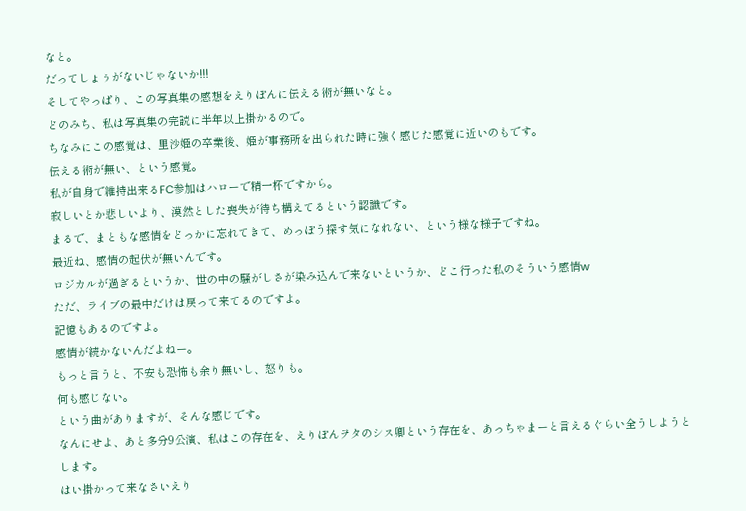なと。
だってしょぅがないじゃないか!!!
そしてやっぱり、この写真集の感想をえりぽんに伝える術が無いなと。
どのみち、私は写真集の完読に半年以上掛かるので。
ちなみにこの感覚は、里沙姫の卒業後、姫が事務所を出られた時に強く感じた感覚に近いのもです。
伝える術が無い、という感覚。
私が自身で維持出来るFC参加はハローで精一杯ですから。
寂しいとか悲しいより、漠然とした喪失が待ち構えてるという認識です。
まるで、まともな感情をどっかに忘れてきて、めっぽう探す気になれない、という様な様子ですね。
最近ね、感情の起伏が無いんです。
ロジカルが過ぎるというか、世の中の騒がしさが染み込んで来ないというか、どこ行った私のそういう感情w
ただ、ライブの最中だけは戻って来てるのですよ。
記憶もあるのですよ。
感情が続かないんだよねー。
もっと言うと、不安も恐怖も余り無いし、怒りも。
何も感じない。
という曲がありますが、そんな感じです。
なんにせよ、あと多分9公演、私はこの存在を、えりぽんヲタのシス卿という存在を、あっちゃまーと言えるぐらい全うしようとします。
はい掛かって来なさいえり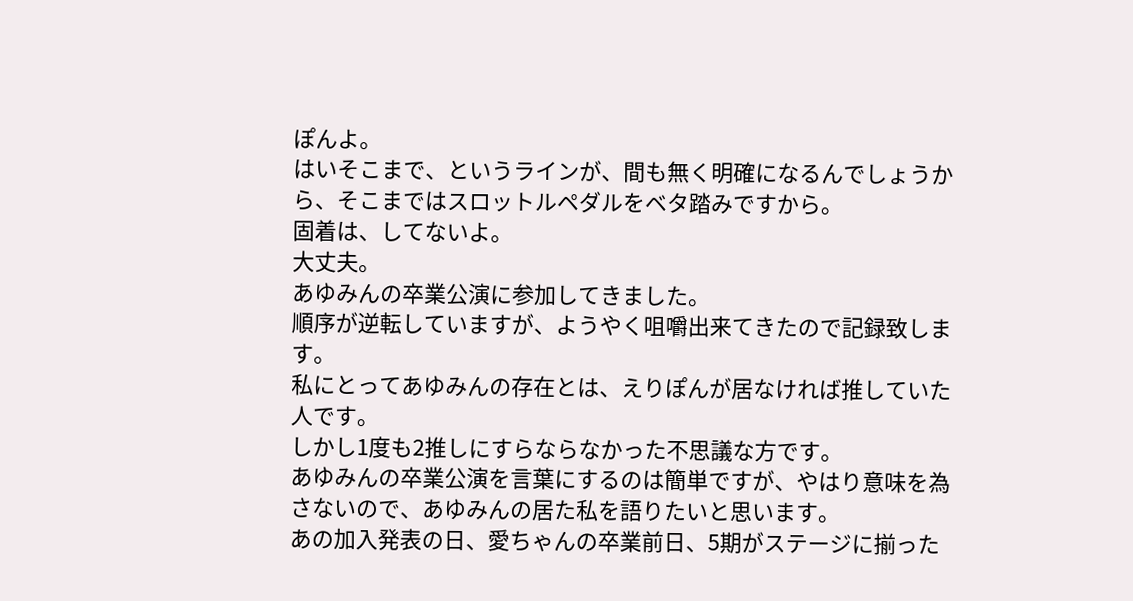ぽんよ。
はいそこまで、というラインが、間も無く明確になるんでしょうから、そこまではスロットルペダルをベタ踏みですから。
固着は、してないよ。
大丈夫。
あゆみんの卒業公演に参加してきました。
順序が逆転していますが、ようやく咀嚼出来てきたので記録致します。
私にとってあゆみんの存在とは、えりぽんが居なければ推していた人です。
しかし1度も2推しにすらならなかった不思議な方です。
あゆみんの卒業公演を言葉にするのは簡単ですが、やはり意味を為さないので、あゆみんの居た私を語りたいと思います。
あの加入発表の日、愛ちゃんの卒業前日、5期がステージに揃った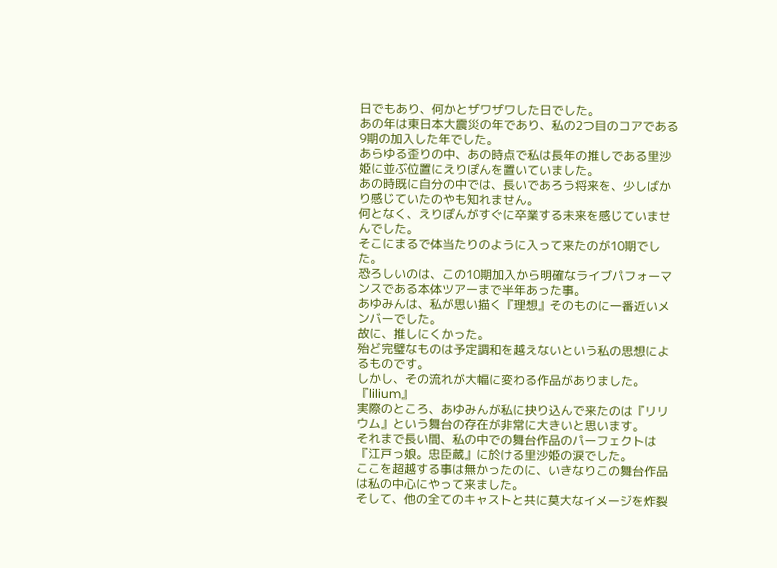日でもあり、何かとザワザワした日でした。
あの年は東日本大震災の年であり、私の2つ目のコアである9期の加入した年でした。
あらゆる歪りの中、あの時点で私は長年の推しである里沙姫に並ぶ位置にえりぽんを置いていました。
あの時既に自分の中では、長いであろう将来を、少しばかり感じていたのやも知れません。
何となく、えりぽんがすぐに卒業する未来を感じていませんでした。
そこにまるで体当たりのように入って来たのが10期でした。
恐ろしいのは、この10期加入から明確なライブパフォーマンスである本体ツアーまで半年あった事。
あゆみんは、私が思い描く『理想』そのものに一番近いメンバーでした。
故に、推しにくかった。
殆ど完璧なものは予定調和を越えないという私の思想によるものです。
しかし、その流れが大幅に変わる作品がありました。
『lilium』
実際のところ、あゆみんが私に抉り込んで来たのは『リリウム』という舞台の存在が非常に大きいと思います。
それまで長い間、私の中での舞台作品のパーフェクトは『江戸っ娘。忠臣蔵』に於ける里沙姫の涙でした。
ここを超越する事は無かったのに、いきなりこの舞台作品は私の中心にやって来ました。
そして、他の全てのキャストと共に莫大なイメージを炸裂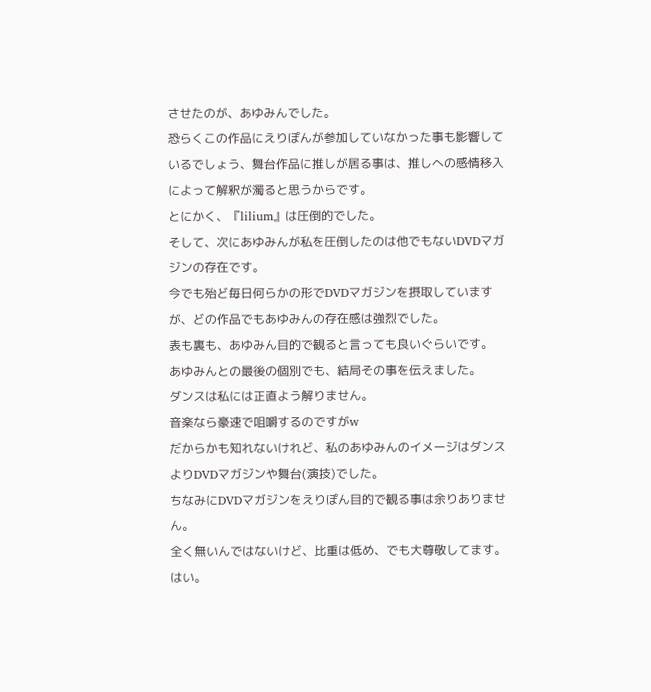させたのが、あゆみんでした。
恐らくこの作品にえりぽんが参加していなかった事も影響しているでしょう、舞台作品に推しが居る事は、推しへの感情移入によって解釈が濁ると思うからです。
とにかく、『lilium』は圧倒的でした。
そして、次にあゆみんが私を圧倒したのは他でもないDVDマガジンの存在です。
今でも殆ど毎日何らかの形でDVDマガジンを摂取していますが、どの作品でもあゆみんの存在感は強烈でした。
表も裏も、あゆみん目的で観ると言っても良いぐらいです。
あゆみんとの最後の個別でも、結局その事を伝えました。
ダンスは私には正直よう解りません。
音楽なら豪速で咀嚼するのですがw
だからかも知れないけれど、私のあゆみんのイメージはダンスよりDVDマガジンや舞台(演技)でした。
ちなみにDVDマガジンをえりぽん目的で観る事は余りありません。
全く無いんではないけど、比重は低め、でも大尊敬してます。
はい。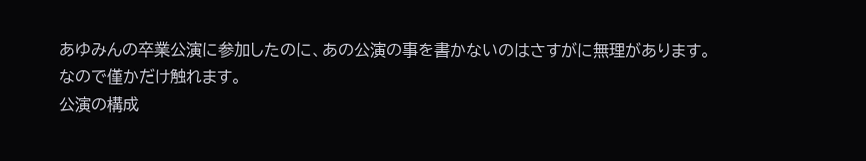あゆみんの卒業公演に参加したのに、あの公演の事を書かないのはさすがに無理があります。
なので僅かだけ触れます。
公演の構成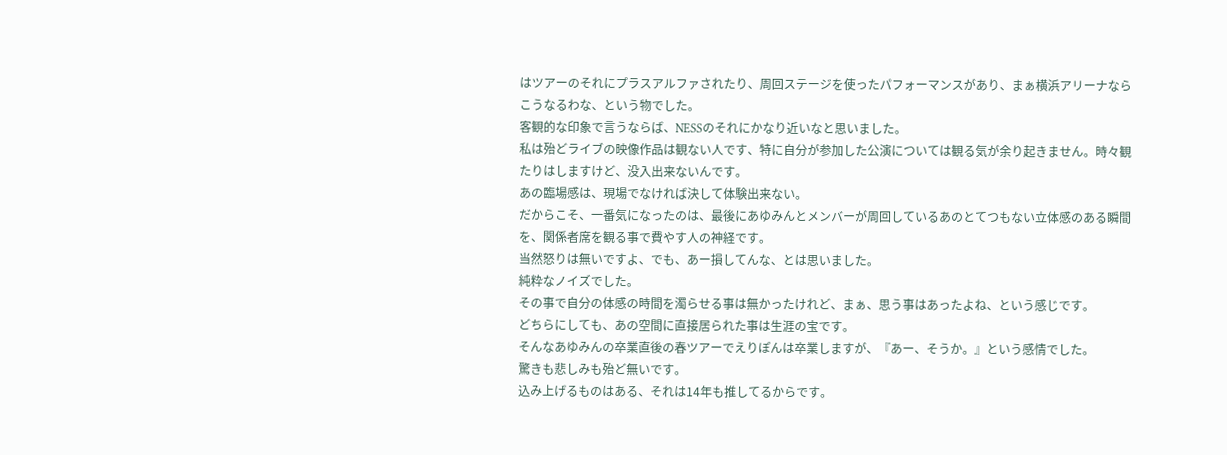はツアーのそれにプラスアルファされたり、周回ステージを使ったパフォーマンスがあり、まぁ横浜アリーナならこうなるわな、という物でした。
客観的な印象で言うならば、NESSのそれにかなり近いなと思いました。
私は殆どライブの映像作品は観ない人です、特に自分が参加した公演については観る気が余り起きません。時々観たりはしますけど、没入出来ないんです。
あの臨場感は、現場でなければ決して体験出来ない。
だからこそ、一番気になったのは、最後にあゆみんとメンバーが周回しているあのとてつもない立体感のある瞬間を、関係者席を観る事で費やす人の神経です。
当然怒りは無いですよ、でも、あー損してんな、とは思いました。
純粋なノイズでした。
その事で自分の体感の時間を濁らせる事は無かったけれど、まぁ、思う事はあったよね、という感じです。
どちらにしても、あの空間に直接居られた事は生涯の宝です。
そんなあゆみんの卒業直後の春ツアーでえりぽんは卒業しますが、『あー、そうか。』という感情でした。
驚きも悲しみも殆ど無いです。
込み上げるものはある、それは14年も推してるからです。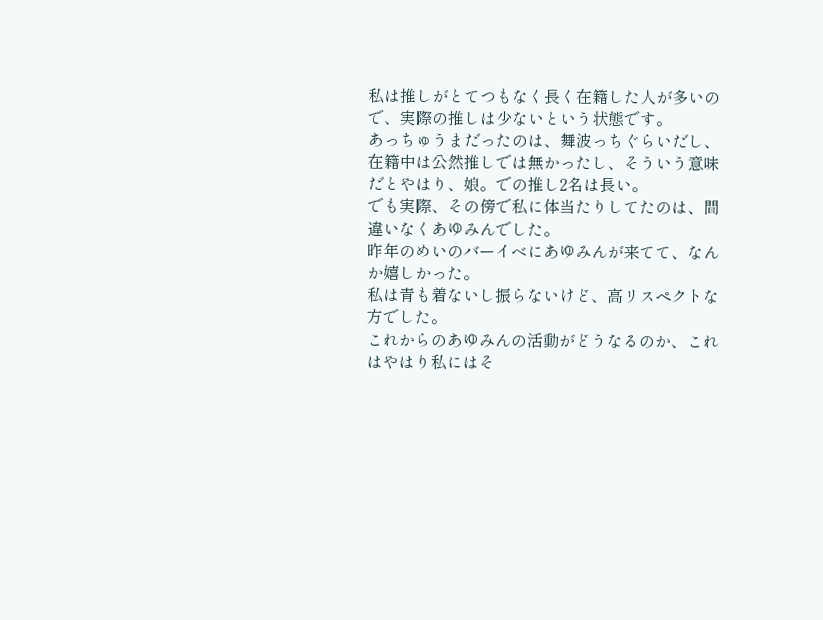私は推しがとてつもなく長く在籍した人が多いので、実際の推しは少ないという状態です。
あっちゅうまだったのは、舞波っちぐらいだし、在籍中は公然推しでは無かったし、そういう意味だとやはり、娘。での推し2名は長い。
でも実際、その傍で私に体当たりしてたのは、間違いなくあゆみんでした。
昨年のめいのバーイベにあゆみんが来てて、なんか嬉しかった。
私は青も着ないし振らないけど、高リスペクトな方でした。
これからのあゆみんの活動がどうなるのか、これはやはり私にはそ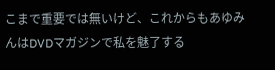こまで重要では無いけど、これからもあゆみんはDVDマガジンで私を魅了する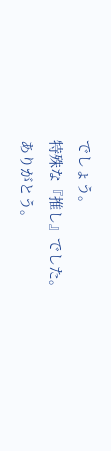でしょう。
特殊な『推し』でした。
ありがとう。